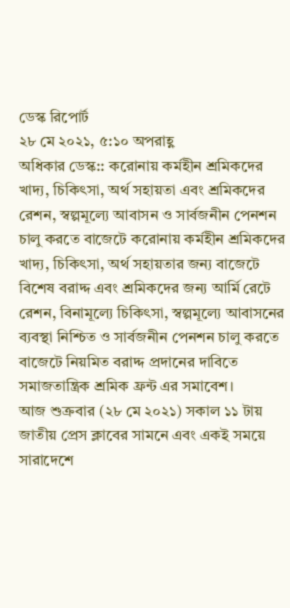ডেস্ক রিপোর্ট
২৮ মে ২০২১, ৫:১০ অপরাহ্ণ
অধিকার ডেস্ক:: করোনায় কর্মহীন শ্রমিকদের খাদ্য, চিকিৎসা, অর্থ সহায়তা এবং শ্রমিকদের রেশন, স্বল্পমূল্যে আবাসন ও সার্বজনীন পেনশন চালু করতে বাজেটে করোনায় কর্মহীন শ্রমিকদের খাদ্য, চিকিৎসা, অর্থ সহায়তার জন্য বাজেটে বিশেষ বরাদ্দ এবং শ্রমিকদের জন্য আর্মি রেটে রেশন, বিনামূল্যে চিকিৎসা, স্বল্পমূল্যে আবাসনের ব্যবস্থা নিশ্চিত ও সার্বজনীন পেনশন চালু করতে বাজেটে নিয়মিত বরাদ্দ প্রদানের দাবিতে সমাজতান্ত্রিক শ্রমিক ফ্রন্ট এর সমাবেশ।
আজ শুক্রবার (২৮ মে ২০২১) সকাল ১১ টায় জাতীয় প্রেস ক্লাবের সামনে এবং একই সময়ে সারাদেশে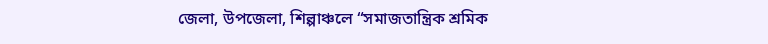জেলা, উপজেলা, শিল্পাঞ্চলে “সমাজতান্ত্রিক শ্রমিক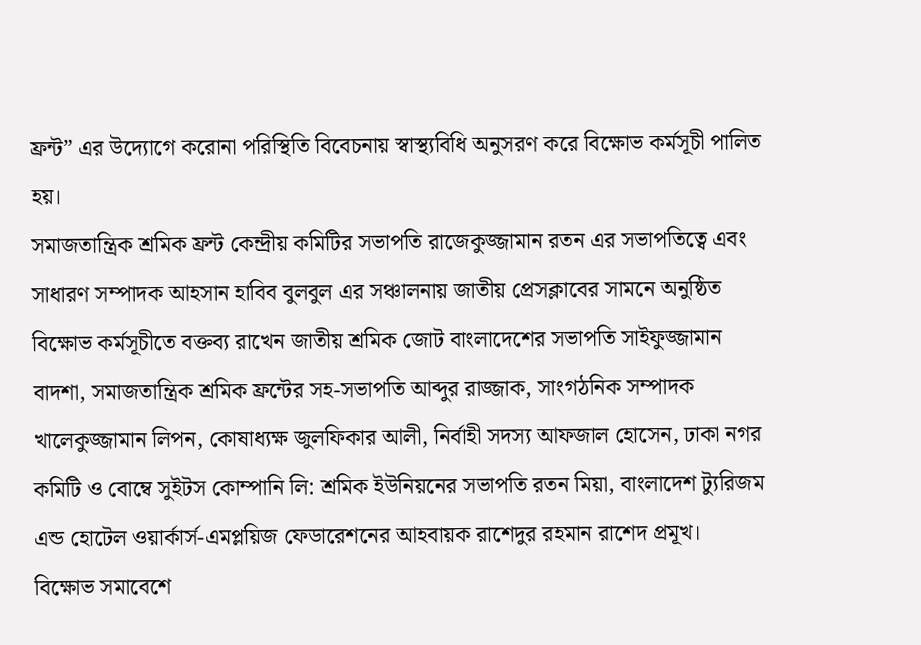ফ্রন্ট” এর উদ্যোগে করোনা পরিস্থিতি বিবেচনায় স্বাস্থ্যবিধি অনুসরণ করে বিক্ষোভ কর্মসূচী পালিত হয়।
সমাজতান্ত্রিক শ্রমিক ফ্রন্ট কেন্দ্রীয় কমিটির সভাপতি রাজেকুজ্জামান রতন এর সভাপতিত্বে এবং সাধারণ সম্পাদক আহসান হাবিব বুলবুল এর সঞ্চালনায় জাতীয় প্রেসক্লাবের সামনে অনুষ্ঠিত বিক্ষোভ কর্মসূচীতে বক্তব্য রাখেন জাতীয় শ্রমিক জোট বাংলাদেশের সভাপতি সাইফুজ্জামান বাদশা, সমাজতান্ত্রিক শ্রমিক ফ্রন্টের সহ-সভাপতি আব্দুর রাজ্জাক, সাংগঠনিক সম্পাদক খালেকুজ্জামান লিপন, কোষাধ্যক্ষ জুলফিকার আলী, নির্বাহী সদস্য আফজাল হোসেন, ঢাকা নগর কমিটি ও বোম্বে সুইটস কোম্পানি লি: শ্রমিক ইউনিয়নের সভাপতি রতন মিয়া, বাংলাদেশ ট্যুরিজম এন্ড হোটেল ওয়ার্কার্স-এমপ্লয়িজ ফেডারেশনের আহবায়ক রাশেদুর রহমান রাশেদ প্রমূখ।
বিক্ষোভ সমাবেশে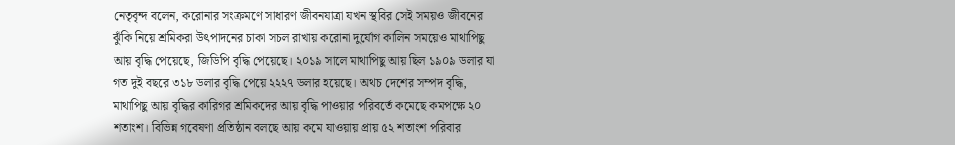নেতৃবৃন্দ বলেন, করোনার সংক্রমণে সাধারণ জীবনযাত্রা যখন স্থবির সেই সময়ও জীবনের ঝুঁকি নিয়ে শ্রমিকরা উৎপাদনের চাকা সচল রাখায় করোনা দুর্যোগ কালিন সময়েও মাথাপিছু আয় বৃদ্ধি পেয়েছে, জিডিপি বৃদ্ধি পেয়েছে। ২০১৯ সালে মাথাপিছু আয় ছিল ১৯০৯ ডলার যা গত দুই বছরে ৩১৮ ডলার বৃদ্ধি পেয়ে ২২২৭ ডলার হয়েছে। অথচ দেশের সম্পদ বৃদ্ধি, মাথাপিছু আয় বৃদ্ধির কারিগর শ্রমিকদের আয় বৃদ্ধি পাওয়ার পরিবর্তে কমেছে কমপক্ষে ২০ শতাংশ। বিভিন্ন গবেষণা প্রতিষ্ঠান বলছে আয় কমে যাওয়ায় প্রায় ৫২ শতাংশ পরিবার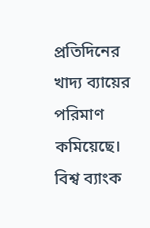প্রতিদিনের খাদ্য ব্যায়ের পরিমাণ কমিয়েছে। বিশ্ব ব্যাংক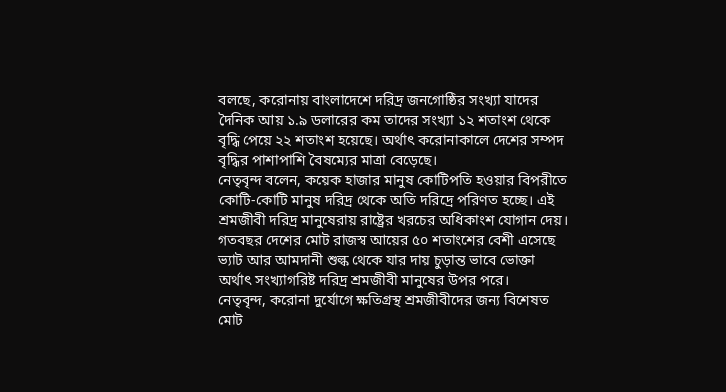বলছে, করোনায় বাংলাদেশে দরিদ্র জনগোষ্ঠির সংখ্যা যাদের দৈনিক আয় ১.৯ ডলারের কম তাদের সংখ্যা ১২ শতাংশ থেকে বৃদ্ধি পেয়ে ২২ শতাংশ হয়েছে। অর্থাৎ করোনাকালে দেশের সম্পদ বৃদ্ধির পাশাপাশি বৈষম্যের মাত্রা বেড়েছে।
নেতৃবৃন্দ বলেন, কয়েক হাজার মানুষ কোটিপতি হওয়ার বিপরীতে কোটি-কোটি মানুষ দরিদ্র থেকে অতি দরিদ্রে পরিণত হচ্ছে। এই শ্রমজীবী দরিদ্র মানুষেরায় রাষ্ট্রের খরচের অধিকাংশ যোগান দেয়। গতবছর দেশের মোট রাজস্ব আয়ের ৫০ শতাংশের বেশী এসেছে ভ্যাট আর আমদানী শুল্ক থেকে যার দায় চুড়ান্ত ভাবে ভোক্তা অর্থাৎ সংখ্যাগরিষ্ট দরিদ্র শ্রমজীবী মানুষের উপর পরে।
নেতৃবৃন্দ, করোনা দুর্যোগে ক্ষতিগ্রস্থ শ্রমজীবীদের জন্য বিশেষত মোট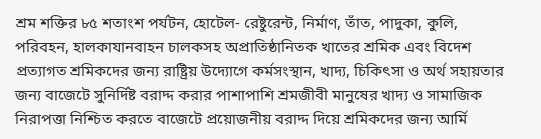শ্রম শক্তির ৮৫ শতাংশ পর্যটন, হোটেল- রেষ্টুরেন্ট, নির্মাণ, তাঁত, পাদুকা, কুলি, পরিবহন, হালকাযানবাহন চালকসহ অপ্রাতিষ্ঠানিতক খাতের শ্রমিক এবং বিদেশ প্রত্যাগত শ্রমিকদের জন্য রাষ্ট্রিয় উদ্যোগে কর্মসংস্থান, খাদ্য, চিকিৎসা ও অর্থ সহায়তার জন্য বাজেটে সুনির্দিষ্ট বরাদ্দ করার পাশাপাশি শ্রমজীবী মানুষের খাদ্য ও সামাজিক নিরাপত্তা নিশ্চিত করতে বাজেটে প্রয়োজনীয় বরাদ্দ দিয়ে শ্রমিকদের জন্য আর্মি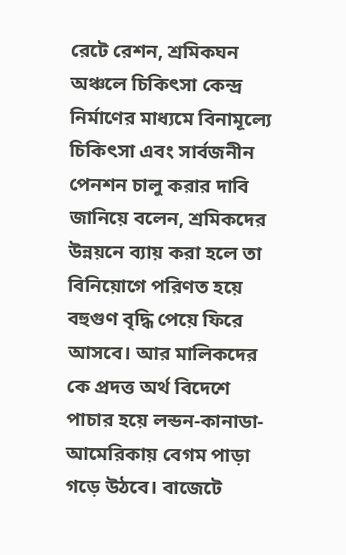রেটে রেশন, শ্রমিকঘন অঞ্চলে চিকিৎসা কেন্দ্র নির্মাণের মাধ্যমে বিনামূল্যে চিকিৎসা এবং সার্বজনীন পেনশন চালু করার দাবি জানিয়ে বলেন, শ্রমিকদের উন্নয়নে ব্যায় করা হলে তা বিনিয়োগে পরিণত হয়ে বহুগুণ বৃদ্ধি পেয়ে ফিরে আসবে। আর মালিকদের কে প্রদত্ত অর্থ বিদেশে পাচার হয়ে লন্ডন-কানাডা-আমেরিকায় বেগম পাড়া গড়ে উঠবে। বাজেটে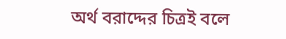অর্থ বরাদ্দের চিত্রই বলে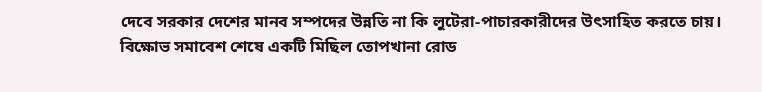দেবে সরকার দেশের মানব সম্পদের উন্নতি না কি লুটেরা-পাচারকারীদের উৎসাহিত করতে চায়।
বিক্ষোভ সমাবেশ শেষে একটি মিছিল তোপখানা রোড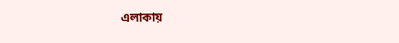এলাকায়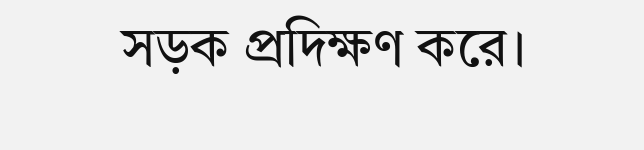সড়ক প্রদিক্ষণ করে।